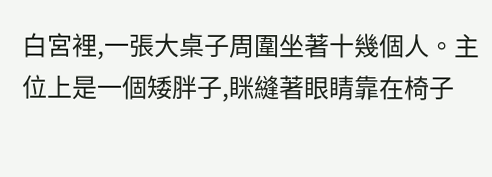白宮裡,一張大桌子周圍坐著十幾個人。主位上是一個矮胖子,眯縫著眼睛靠在椅子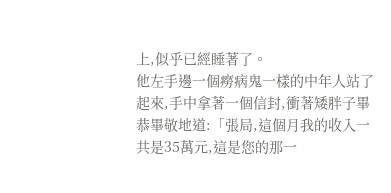上,似乎已經睡著了。
他左手邊一個癆病鬼一樣的中年人站了起來,手中拿著一個信封,衝著矮胖子畢恭畢敬地道:「張局,這個月我的收入一共是35萬元,這是您的那一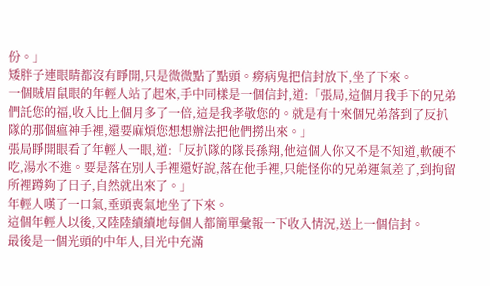份。」
矮胖子連眼睛都沒有睜開,只是微微點了點頭。癆病鬼把信封放下,坐了下來。
一個賊眉鼠眼的年輕人站了起來,手中同樣是一個信封,道:「張局,這個月我手下的兄弟們託您的福,收入比上個月多了一倍,這是我孝敬您的。就是有十來個兄弟落到了反扒隊的那個瘟神手裡,還要麻煩您想想辦法把他們撈出來。」
張局睜開眼看了年輕人一眼,道:「反扒隊的隊長孫翔,他這個人你又不是不知道,軟硬不吃,湯水不進。要是落在別人手裡還好說,落在他手裡,只能怪你的兄弟運氣差了,到拘留所裡蹲夠了日子,自然就出來了。」
年輕人嘆了一口氣,垂頭喪氣地坐了下來。
這個年輕人以後,又陸陸續續地每個人都簡單彙報一下收入情況,送上一個信封。
最後是一個光頭的中年人,目光中充滿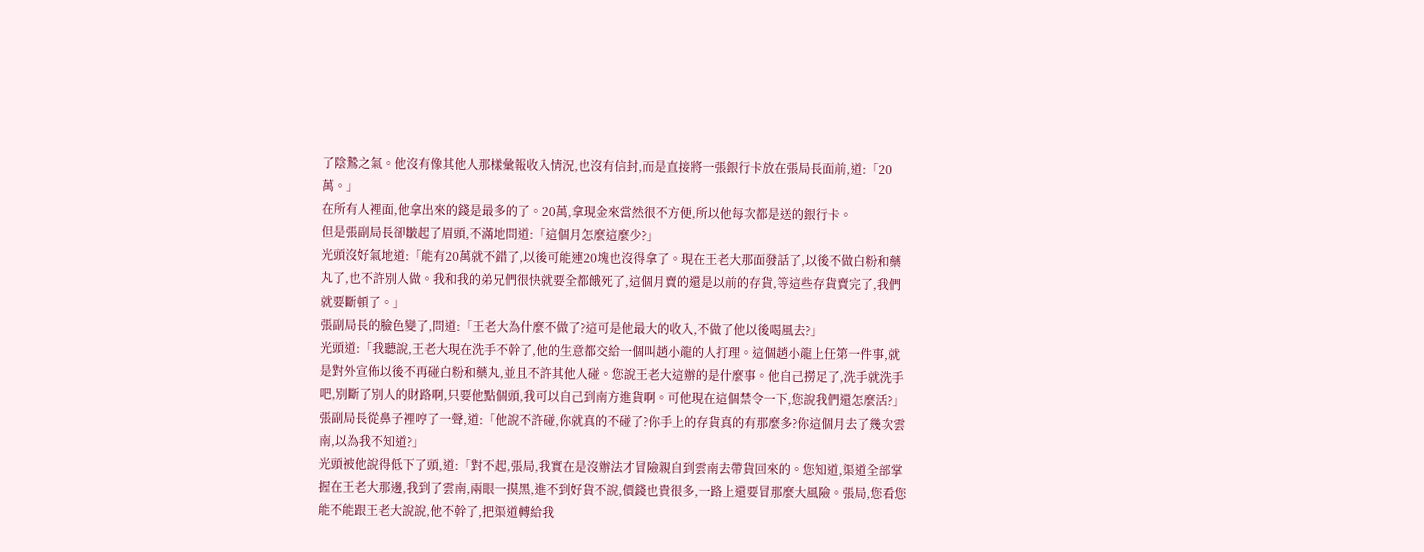了陰鷙之氣。他沒有像其他人那樣彙報收入情況,也沒有信封,而是直接將一張銀行卡放在張局長面前,道:「20萬。」
在所有人裡面,他拿出來的錢是最多的了。20萬,拿現金來當然很不方便,所以他每次都是送的銀行卡。
但是張副局長卻皺起了眉頭,不滿地問道:「這個月怎麼這麼少?」
光頭沒好氣地道:「能有20萬就不錯了,以後可能連20塊也沒得拿了。現在王老大那面發話了,以後不做白粉和藥丸了,也不許別人做。我和我的弟兄們很快就要全都餓死了,這個月賣的還是以前的存貨,等這些存貨賣完了,我們就要斷頓了。」
張副局長的臉色變了,問道:「王老大為什麼不做了?這可是他最大的收入,不做了他以後喝風去?」
光頭道:「我聽說,王老大現在洗手不幹了,他的生意都交給一個叫趙小龍的人打理。這個趙小龍上任第一件事,就是對外宣佈以後不再碰白粉和藥丸,並且不許其他人碰。您說王老大這辦的是什麼事。他自己撈足了,洗手就洗手吧,別斷了別人的財路啊,只要他點個頭,我可以自己到南方進貨啊。可他現在這個禁令一下,您說我們還怎麼活?」
張副局長從鼻子裡哼了一聲,道:「他說不許碰,你就真的不碰了?你手上的存貨真的有那麼多?你這個月去了幾次雲南,以為我不知道?」
光頭被他說得低下了頭,道:「對不起,張局,我實在是沒辦法才冒險親自到雲南去帶貨回來的。您知道,渠道全部掌握在王老大那邊,我到了雲南,兩眼一摸黑,進不到好貨不說,價錢也貴很多,一路上還要冒那麼大風險。張局,您看您能不能跟王老大說說,他不幹了,把渠道轉給我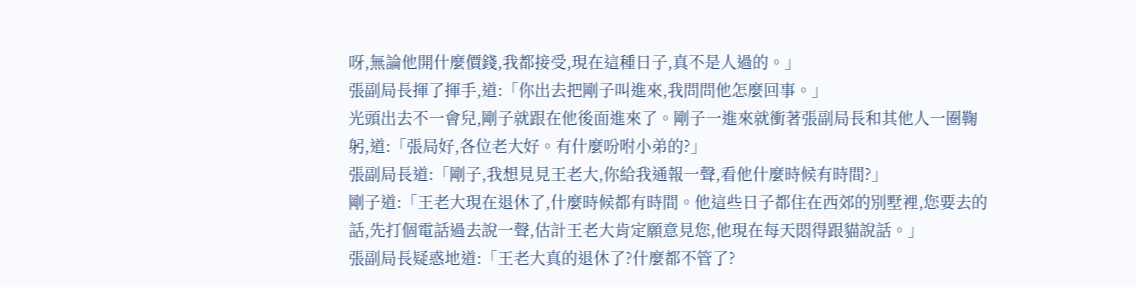呀,無論他開什麼價錢,我都接受,現在這種日子,真不是人過的。」
張副局長揮了揮手,道:「你出去把剛子叫進來,我問問他怎麼回事。」
光頭出去不一會兒,剛子就跟在他後面進來了。剛子一進來就衝著張副局長和其他人一圈鞠躬,道:「張局好,各位老大好。有什麼吩咐小弟的?」
張副局長道:「剛子,我想見見王老大,你給我通報一聲,看他什麼時候有時間?」
剛子道:「王老大現在退休了,什麼時候都有時間。他這些日子都住在西郊的別墅裡,您要去的話,先打個電話過去說一聲,估計王老大肯定願意見您,他現在每天悶得跟貓說話。」
張副局長疑惑地道:「王老大真的退休了?什麼都不管了?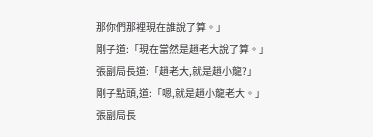那你們那裡現在誰說了算。」
剛子道:「現在當然是趙老大說了算。」
張副局長道:「趙老大,就是趙小龍?」
剛子點頭,道:「嗯,就是趙小龍老大。」
張副局長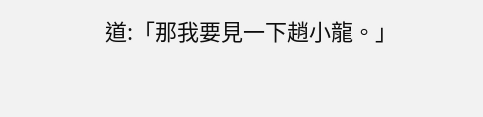道:「那我要見一下趙小龍。」